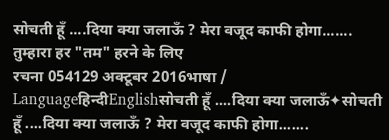सोचती हूँ ....दिया क्या जलाऊँ ? मेरा वजूद काफी होगा....... तुम्हारा हर "तम" हरने के लिए
रचना 054129 अक्टूबर 2016भाषा / Languageहिन्दीEnglishसोचती हूँ ....दिया क्या जलाऊँ✦सोचती हूँ ....दिया क्या जलाऊँ ? मेरा वजूद काफी होगा.......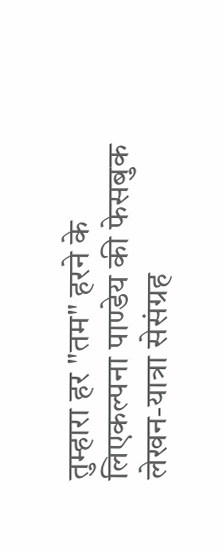तुम्हारा हर "तम" हरने के लिएकल्पना पाण्डेय की फेसबुक लेखन-यात्रा सेसंग्रह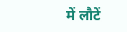में लौटें